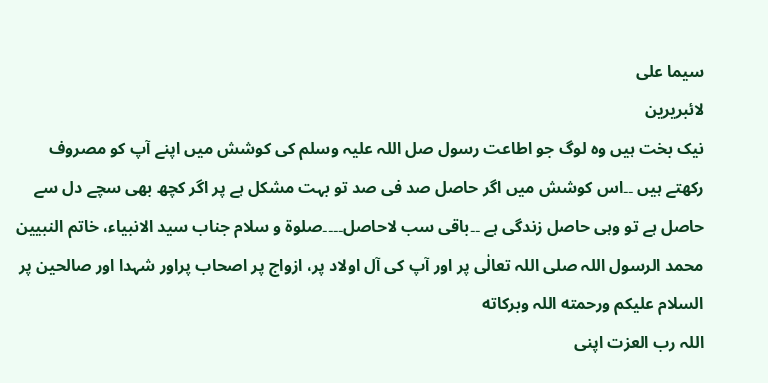سیما علی
لائبریرین
نیک بخت ہیں وہ لوگ جو اطاعت رسول صل اللہ علیہ وسلم کی کوشش میں اپنے آپ کو مصروف رکھتے ہیں ۔۔اس کوشش میں اگر حاصل صد فی صد تو بہت مشکل ہے پر اگر کچھ بھی سچے دل سے حاصل ہے تو وہی حاصل زندگی ہے ۔۔باقی سب لاحاصل۔۔۔۔صلوة و سلام جناب سید الانبیاء، خاتم النبیین محمد الرسول اللہ صلی اللہ تعالٰی پر اور آپ کی آل اولاد پر، ازواج پر اصحاب پراور شہدا اور صالحین پر
السلام علیکم ورحمته اللہ وبرکاته
اللہ رب العزت اپنی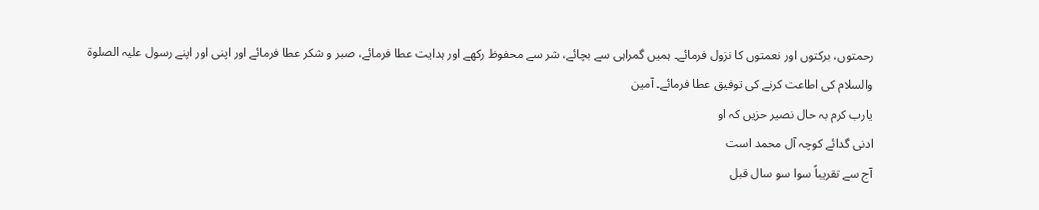رحمتوں، برکتوں اور نعمتوں کا نزول فرمائے۔ ہمیں گمراہی سے بچائے، شر سے محفوظ رکھے اور ہدایت عطا فرمائے، صبر و شکر عطا فرمائے اور اپنی اور اپنے رسول علیہ الصلوة والسلام کی اطاعت کرنے کی توفیق عطا فرمائے۔ آمین
یارب کرم بہ حال نصیر حزیں کہ او
ادنی گدائے کوچہ آل محمد است
آج سے تقریباً سوا سو سال قبل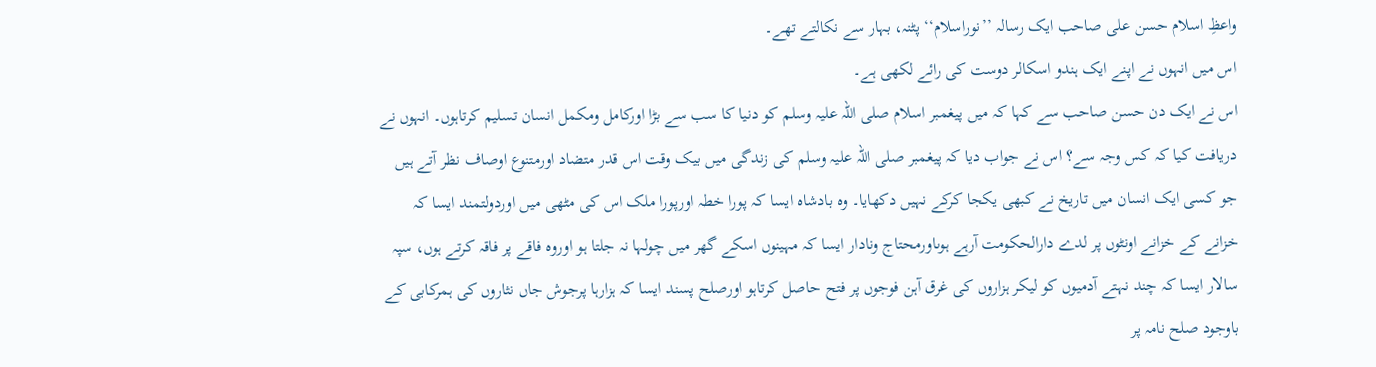واعظِ اسلام حسن علی صاحب ایک رسالہ ’’نوراسلام‘‘ پٹنہ، بہار سے نکالتے تھے۔
اس میں انہوں نے اپنے ایک ہندو اسکالر دوست کی رائے لکھی ہے۔
اس نے ایک دن حسن صاحب سے کہا کہ میں پیغمبر اسلام صلی اللہ علیہ وسلم کو دنیا کا سب سے بڑا اورکامل ومکمل انسان تسلیم کرتاہوں۔ انہوں نے دریافت کیا کہ کس وجہ سے؟ اس نے جواب دیا کہ پیغمبر صلی اللہ علیہ وسلم کی زندگی میں بیک وقت اس قدر متضاد اورمتنوع اوصاف نظر آتے ہیں جو کسی ایک انسان میں تاریخ نے کبھی یکجا کرکے نہیں دکھایا۔ وہ بادشاہ ایسا کہ پورا خطہ اورپورا ملک اس کی مٹھی میں اوردولتمند ایسا کہ خزانے کے خزانے اونٹوں پر لدے دارالحکومت آرہے ہوںاورمحتاج ونادار ایسا کہ مہینوں اسکے گھر میں چولہا نہ جلتا ہو اوروہ فاقے پر فاقہ کرتے ہوں، سپہ سالار ایسا کہ چند نہتے آدمیوں کو لیکر ہزاروں کی غرق آہن فوجوں پر فتح حاصل کرتاہو اورصلح پسند ایسا کہ ہزارہا پرجوش جاں نثاروں کی ہمرکابی کے باوجود صلح نامہ پر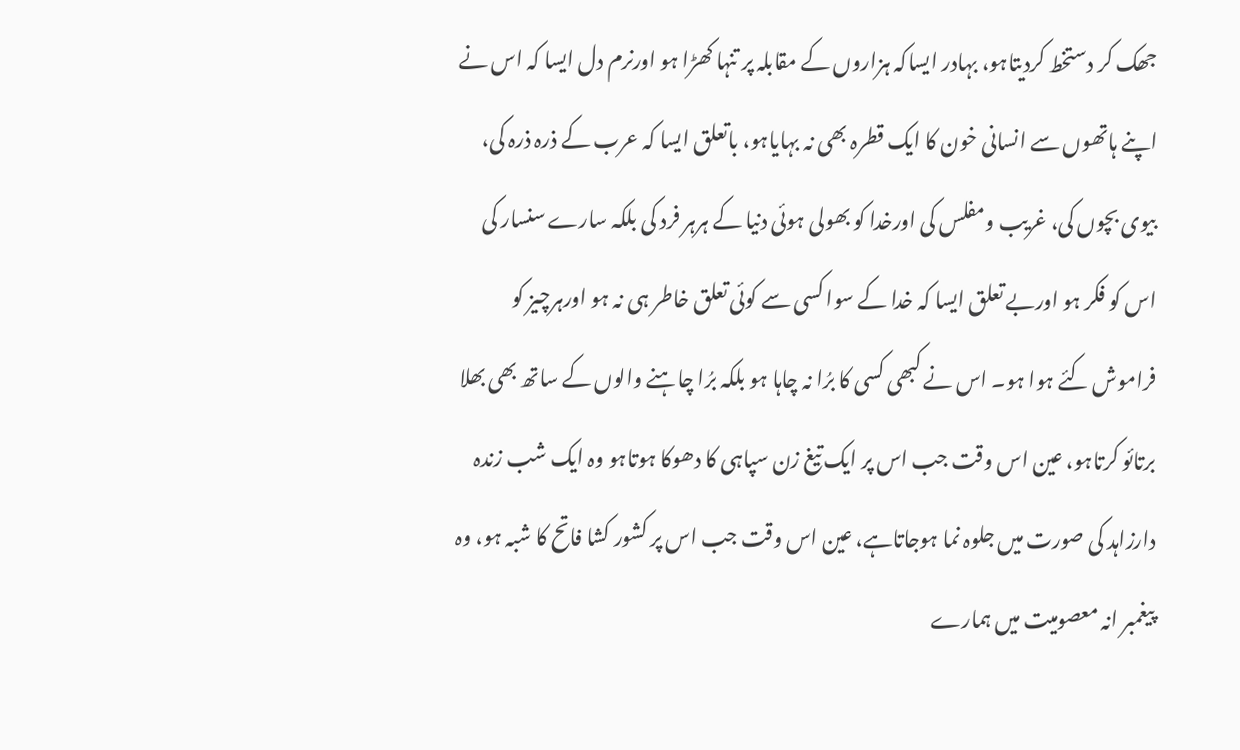جھک کر دستخط کردیتاہو، بہادر ایساکہ ہزاروں کے مقابلہ پر تنہا کھڑا ہو اورنرم دل ایسا کہ اس نے اپنے ہاتھوں سے انسانی خون کا ایک قطرہ بھی نہ بہایاہو، باتعلق ایسا کہ عرب کے ذرہ ذرہ کی، بیوی بچوں کی، غریب ومفلس کی اورخدا کو بھولی ہوئی دنیا کے ہرہر فرد کی بلکہ سارے سنسار کی اس کو فکر ہو اوربے تعلق ایسا کہ خدا کے سوا کسی سے کوئی تعلق خاطر ہی نہ ہو اورہرچیز کو فراموش کئے ہوا ہو۔ اس نے کبھی کسی کا برُا نہ چاہا ہو بلکہ برُا چاہنے والوں کے ساتھ بھی بھلا برتائو کرتاہو، عین اس وقت جب اس پر ایک تیغ زن سپاہی کا دھوکا ہوتاہو وہ ایک شب زندہ دارزاہد کی صورت میں جلوہ نما ہوجاتاہے، عین اس وقت جب اس پر کشور کشا فاتح کا شبہ ہو، وہ پیغمبر انہ معصومیت میں ہمارے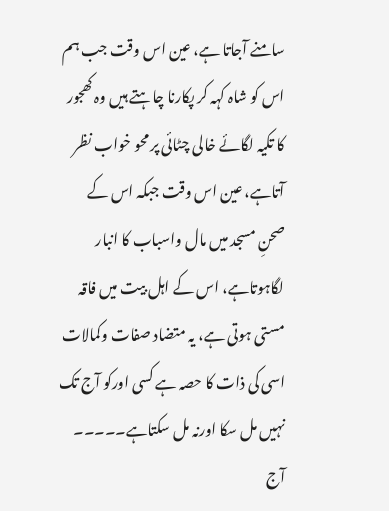سامنے آجاتا ہے، عین اس وقت جب ہم اس کو شاہ کہہ کر پکارنا چاہتے ہیں وہ کھجور کا تکیہ لگائے خالی چٹائی پر محو خواب نظر آتاہے، عین اس وقت جبکہ اس کے صحنِ مسجد میں مال واسباب کا انبار لگاہوتاہے، اس کے اہل بیت میں فاقہ مستی ہوتی ہے، یہ متضاد صفات وکمالات اسی کی ذات کا حصہ ہے کسی اورکو آج تک نہیں مل سکا اورنہ مل سکتاہے۔۔۔۔۔
آج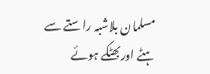مسلمان بلاشبہ راستے سے ہٹے اوربھٹکے ہوئے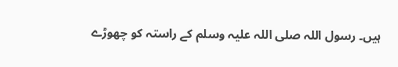ہیں۔ رسول اللہ صلی اللہ علیہ وسلم کے راستہ کو چھوڑے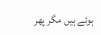ہوئے ہیں مگر پھر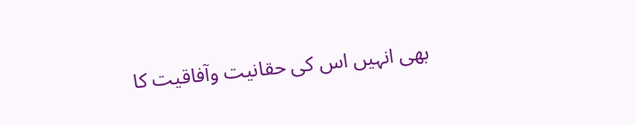بھی انہیں اس کی حقانیت وآفاقیت کا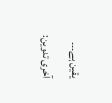یقین ہے۔۔۔
آخری تدوین: